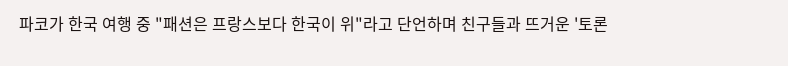파코가 한국 여행 중 "패션은 프랑스보다 한국이 위"라고 단언하며 친구들과 뜨거운 '토론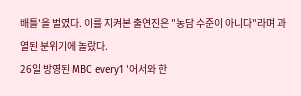배틀'을 벌였다. 이를 지켜본 출연진은 "농담 수준이 아니다"라며 과열된 분위기에 놀랐다.
26일 방영된 MBC every1 '어서와 한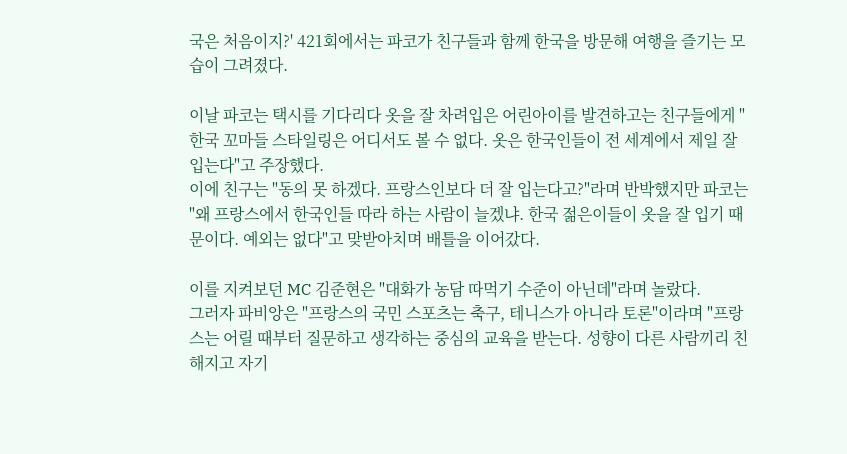국은 처음이지?' 421회에서는 파코가 친구들과 함께 한국을 방문해 여행을 즐기는 모습이 그려졌다.

이날 파코는 택시를 기다리다 옷을 잘 차려입은 어린아이를 발견하고는 친구들에게 "한국 꼬마들 스타일링은 어디서도 볼 수 없다. 옷은 한국인들이 전 세계에서 제일 잘 입는다"고 주장했다.
이에 친구는 "동의 못 하겠다. 프랑스인보다 더 잘 입는다고?"라며 반박했지만 파코는 "왜 프랑스에서 한국인들 따라 하는 사람이 늘겠냐. 한국 젊은이들이 옷을 잘 입기 때문이다. 예외는 없다"고 맞받아치며 배틀을 이어갔다.

이를 지켜보던 MC 김준현은 "대화가 농담 따먹기 수준이 아닌데"라며 놀랐다.
그러자 파비앙은 "프랑스의 국민 스포츠는 축구, 테니스가 아니라 토론"이라며 "프랑스는 어릴 때부터 질문하고 생각하는 중심의 교육을 받는다. 성향이 다른 사람끼리 친해지고 자기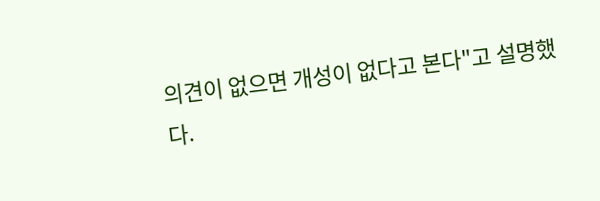의견이 없으면 개성이 없다고 본다"고 설명했다.